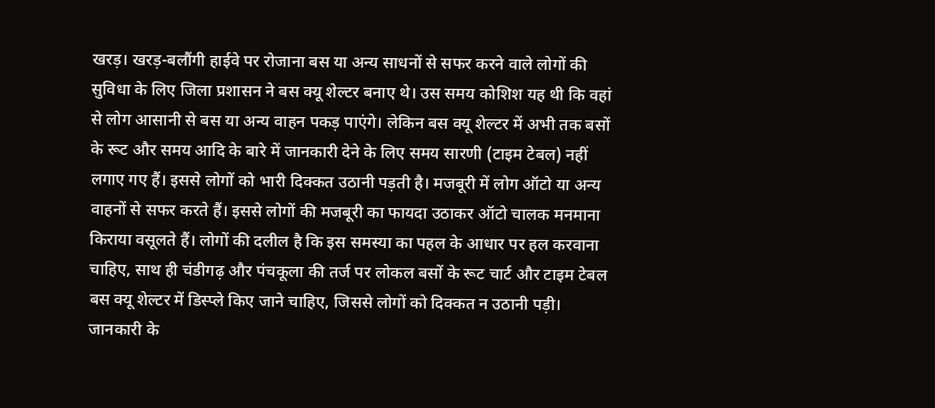खरड़। खरड़-बलौंगी हाईवे पर रोजाना बस या अन्य साधनों से सफर करने वाले लोगों की सुविधा के लिए जिला प्रशासन ने बस क्यू शेल्टर बनाए थे। उस समय कोशिश यह थी कि वहां से लोग आसानी से बस या अन्य वाहन पकड़ पाएंगे। लेकिन बस क्यू शेल्टर में अभी तक बसों के रूट और समय आदि के बारे में जानकारी देने के लिए समय सारणी (टाइम टेबल) नहीं लगाए गए हैं। इससे लोगों को भारी दिक्कत उठानी पड़ती है। मजबूरी में लोग ऑटो या अन्य वाहनों से सफर करते हैं। इससे लोगों की मजबूरी का फायदा उठाकर ऑटो चालक मनमाना किराया वसूलते हैं। लोगों की दलील है कि इस समस्या का पहल के आधार पर हल करवाना चाहिए, साथ ही चंडीगढ़ और पंचकूला की तर्ज पर लोकल बसों के रूट चार्ट और टाइम टेबल बस क्यू शेल्टर में डिस्प्ले किए जाने चाहिए, जिससे लोगों को दिक्कत न उठानी पड़ी।
जानकारी के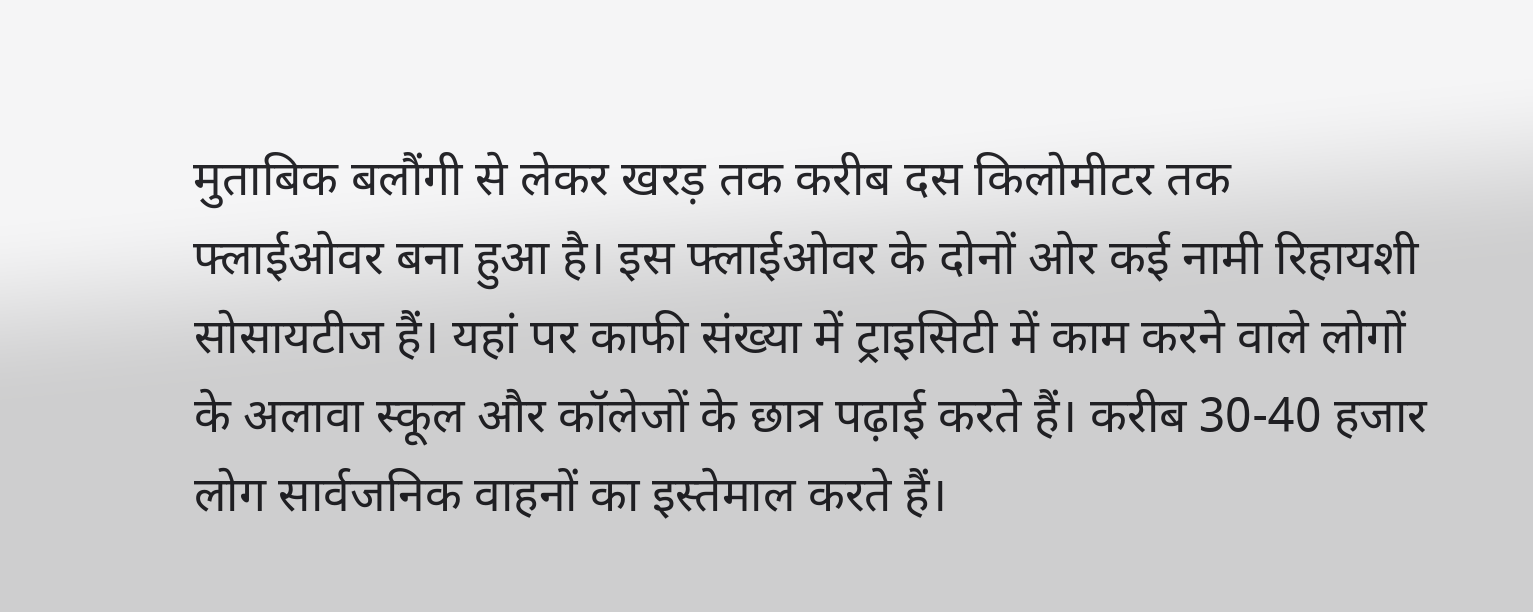मुताबिक बलौंगी से लेकर खरड़ तक करीब दस किलोमीटर तक फ्लाईओवर बना हुआ है। इस फ्लाईओवर के दोनों ओर कई नामी रिहायशी सोसायटीज हैं। यहां पर काफी संख्या में ट्राइसिटी में काम करने वाले लोगों के अलावा स्कूल और कॉलेजों के छात्र पढ़ाई करते हैं। करीब 30-40 हजार लोग सार्वजनिक वाहनों का इस्तेमाल करते हैं।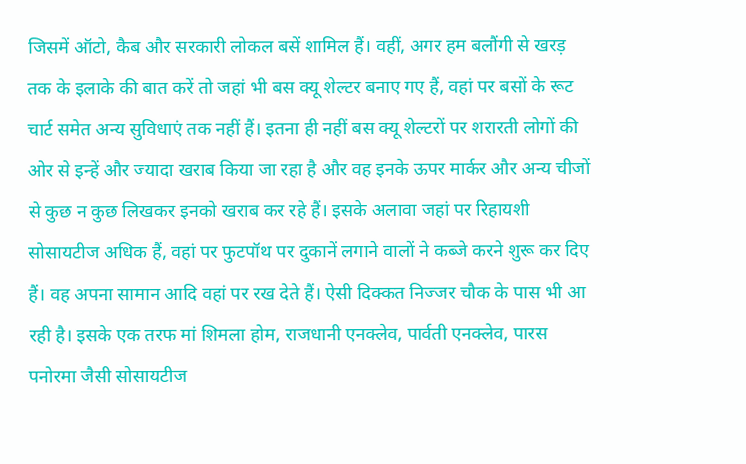जिसमें ऑटो, कैब और सरकारी लोकल बसें शामिल हैं। वहीं, अगर हम बलौंगी से खरड़ तक के इलाके की बात करें तो जहां भी बस क्यू शेल्टर बनाए गए हैं, वहां पर बसों के रूट चार्ट समेत अन्य सुविधाएं तक नहीं हैं। इतना ही नहीं बस क्यू शेल्टरों पर शरारती लोगों की ओर से इन्हें और ज्यादा खराब किया जा रहा है और वह इनके ऊपर मार्कर और अन्य चीजों से कुछ न कुछ लिखकर इनको खराब कर रहे हैं। इसके अलावा जहां पर रिहायशी सोसायटीज अधिक हैं, वहां पर फुटपॉथ पर दुकानें लगाने वालों ने कब्जे करने शुरू कर दिए हैं। वह अपना सामान आदि वहां पर रख देते हैं। ऐसी दिक्कत निज्जर चौक के पास भी आ रही है। इसके एक तरफ मां शिमला होम, राजधानी एनक्लेव, पार्वती एनक्लेव, पारस पनोरमा जैसी सोसायटीज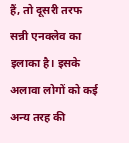हैं, तो दूसरी तरफ सन्नी एनक्लेव का इलाका है। इसके अलावा लोगों को कई अन्य तरह की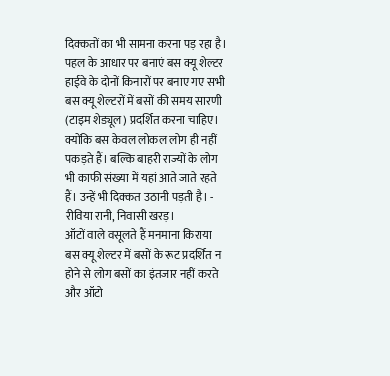दिक्कतों का भी सामना करना पड़ रहा है।
पहल के आधार पर बनाएं बस क्यू शेल्टर
हाईवे के दोनों किनारों पर बनाए गए सभी बस क्यू शेल्टरों में बसों की समय सारणी (टाइम शेड्यूल) प्रदर्शित करना चाहिए। क्योंकि बस केवल लोकल लोग ही नहीं पकड़ते हैं। बल्कि बाहरी राज्यों के लोग भी काफी संख्या में यहां आते जाते रहते हैं। उन्हें भी दिक्कत उठानी पड़ती है। - रीविया रानी, निवासी खरड़।
ऑटों वाले वसूलते हैं मनमाना किराया
बस क्यू शेल्टर में बसों के रूट प्रदर्शित न होने से लोग बसों का इंतजार नहीं करते और ऑटो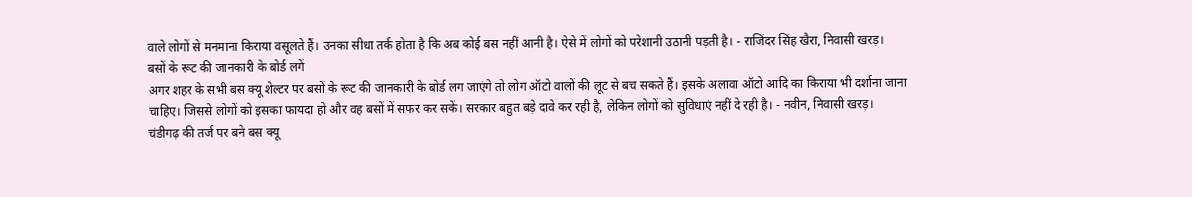वाले लोगों से मनमाना किराया वसूलते हैं। उनका सीधा तर्क होता है कि अब कोई बस नहीं आनी है। ऐसे में लोगों को परेशानी उठानी पड़ती है। - राजिंदर सिंह खैरा, निवासी खरड़।
बसों के रूट की जानकारी के बोर्ड लगें
अगर शहर के सभी बस क्यू शेल्टर पर बसों के रूट की जानकारी के बोर्ड लग जाएंगे तो लोग ऑटो वालों की लूट से बच सकते हैं। इसके अलावा ऑटो आदि का किराया भी दर्शाना जाना चाहिए। जिससे लोगों को इसका फायदा हो और वह बसों में सफर कर सकें। सरकार बहुत बड़े दावे कर रही है, लेकिन लोगों को सुविधाएं नहीं दे रही है। - नवीन, निवासी खरड़।
चंडीगढ़ की तर्ज पर बने बस क्यू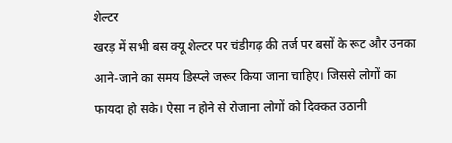शेल्टर
खरड़ में सभी बस क्यू शेल्टर पर चंडीगढ़ की तर्ज पर बसों के रूट और उनका आने-जाने का समय डिस्प्ले जरूर किया जाना चाहिए। जिससे लोगों का फायदा हो सके। ऐसा न होने से रोजाना लोगों को दिक्कत उठानी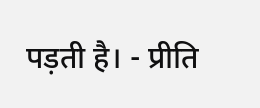पड़ती है। - प्रीति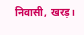निवासी, खरड़।